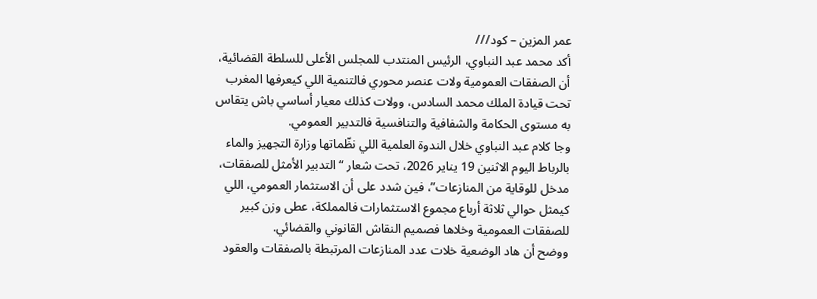عمر المزين – كود///
أكد محمد عبد النباوي، الرئيس المنتدب للمجلس الأعلى للسلطة القضائية، أن الصفقات العمومية ولات عنصر محوري فالتنمية اللي كيعرفها المغرب تحت قيادة الملك محمد السادس، وولات كذلك معيار أساسي باش يتقاس به مستوى الحكامة والشفافية والتنافسية فالتدبير العمومي.
وجا كلام عبد النباوي خلال الندوة العلمية اللي نظّماتها وزارة التجهيز والماء بالرباط اليوم الاثنين 19 يناير 2026، تحت شعار “التدبير الأمثل للصفقات، مدخل للوقاية من المنازعات”، فين شدد على أن الاستثمار العمومي، اللي كيمثل حوالي ثلاثة أرباع مجموع الاستثمارات فالمملكة، عطى وزن كبير للصفقات العمومية وخلاها فصميم النقاش القانوني والقضائي.
ووضح أن هاد الوضعية خلات عدد المنازعات المرتبطة بالصفقات والعقود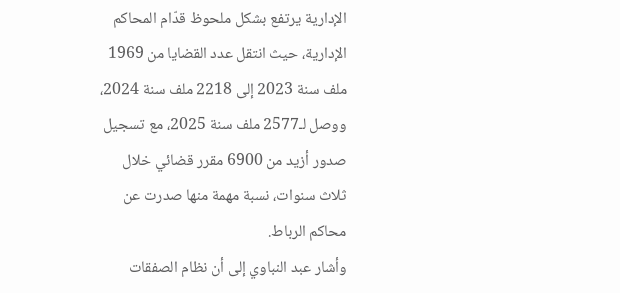الإدارية يرتفع بشكل ملحوظ قدّام المحاكم الإدارية، حيث انتقل عدد القضايا من 1969 ملف سنة 2023 إلى 2218 ملف سنة 2024، ووصل لـ2577 ملف سنة 2025، مع تسجيل صدور أزيد من 6900 مقرر قضائي خلال ثلاث سنوات، نسبة مهمة منها صدرت عن محاكم الرباط.
وأشار عبد النباوي إلى أن نظام الصفقات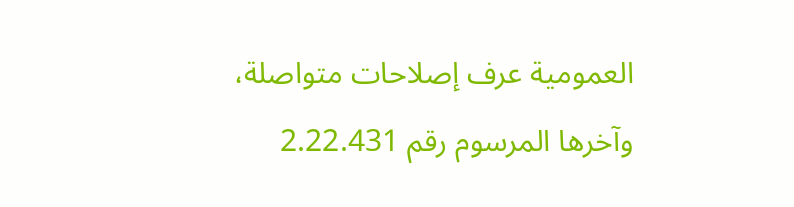العمومية عرف إصلاحات متواصلة، وآخرها المرسوم رقم 2.22.431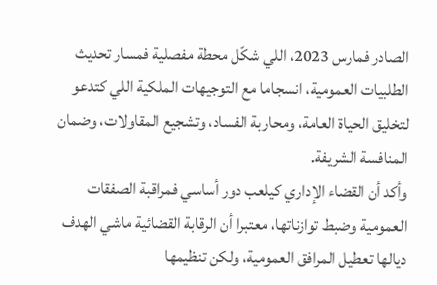الصادر فمارس 2023، اللي شكّل محطة مفصلية فمسار تحديث الطلبيات العمومية، انسجاما مع التوجيهات الملكية اللي كتدعو لتخليق الحياة العامة، ومحاربة الفساد، وتشجيع المقاولات، وضمان المنافسة الشريفة.
وأكد أن القضاء الإداري كيلعب دور أساسي فمراقبة الصفقات العمومية وضبط توازناتها، معتبرا أن الرقابة القضائية ماشي الهدف ديالها تعطيل المرافق العمومية، ولكن تنظيمها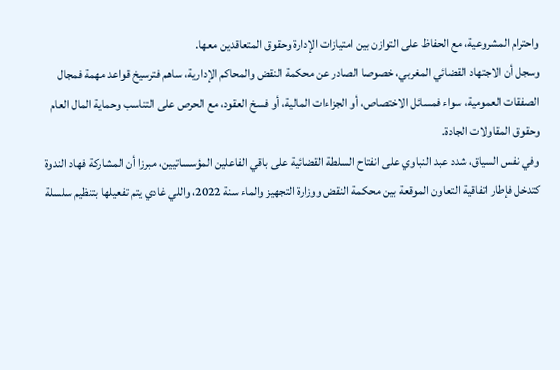واحترام المشروعية، مع الحفاظ على التوازن بين امتيازات الإدارة وحقوق المتعاقدين معها.
وسجل أن الاجتهاد القضائي المغربي، خصوصا الصادر عن محكمة النقض والمحاكم الإدارية، ساهم فترسيخ قواعد مهمة فمجال الصفقات العمومية، سواء فمسائل الاختصاص، أو الجزاءات المالية، أو فسخ العقود، مع الحرص على التناسب وحماية المال العام وحقوق المقاولات الجادة.
وفي نفس السياق، شدد عبد النباوي على انفتاح السلطة القضائية على باقي الفاعلين المؤسساتيين، مبرزا أن المشاركة فهاد الندوة كتدخل فإطار اتفاقية التعاون الموقعة بين محكمة النقض ووزارة التجهيز والماء سنة 2022، واللي غادي يتم تفعيلها بتنظيم سلسلة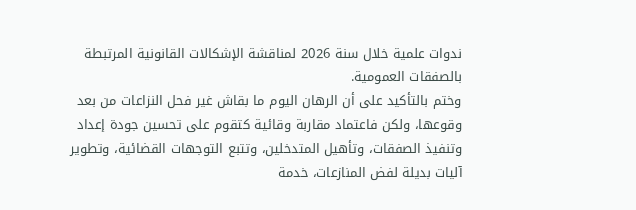ندوات علمية خلال سنة 2026 لمناقشة الإشكالات القانونية المرتبطة بالصفقات العمومية.
وختم بالتأكيد على أن الرهان اليوم ما بقاش غير فحل النزاعات من بعد وقوعها، ولكن فاعتماد مقاربة وقائية كتقوم على تحسين جودة إعداد وتنفيذ الصفقات، وتأهيل المتدخلين، وتتبع التوجهات القضائية، وتطوير آليات بديلة لفض المنازعات، خدمة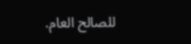للصالح العام.